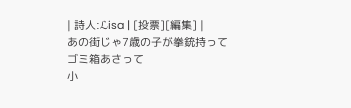| 詩人:ℒisa | [投票][編集] |
あの街じゃ7歳の子が拳銃持って
ゴミ箱あさって
小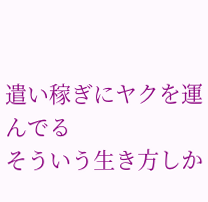遣い稼ぎにヤクを運んでる
そういう生き方しか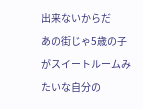出来ないからだ
あの街じゃ5歳の子がスイートルームみたいな自分の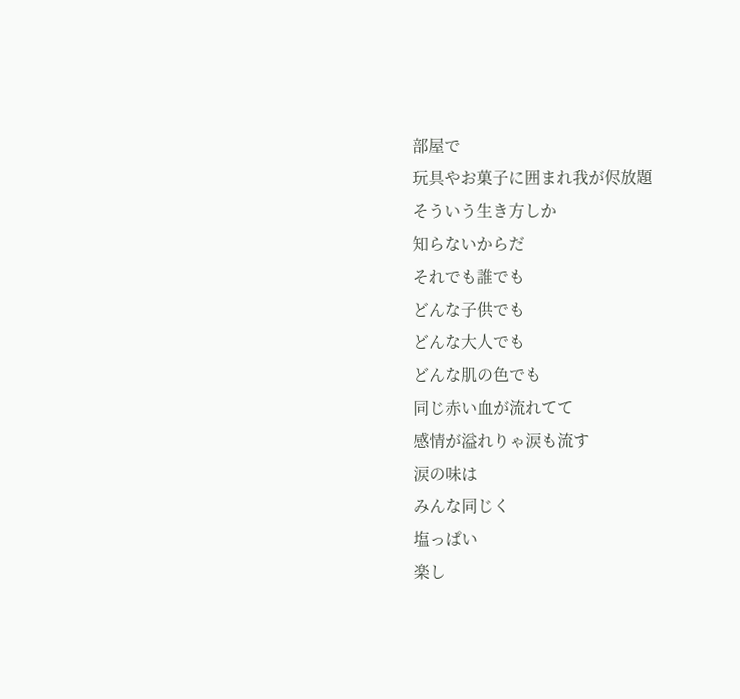部屋で
玩具やお菓子に囲まれ我が侭放題
そういう生き方しか
知らないからだ
それでも誰でも
どんな子供でも
どんな大人でも
どんな肌の色でも
同じ赤い血が流れてて
感情が溢れりゃ涙も流す
涙の味は
みんな同じく
塩っぱい
楽し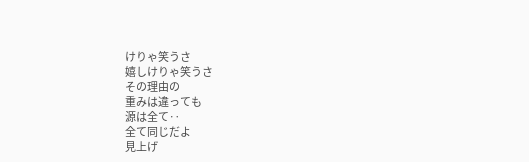けりゃ笑うさ
嬉しけりゃ笑うさ
その理由の
重みは違っても
源は全て‥
全て同じだよ
見上げ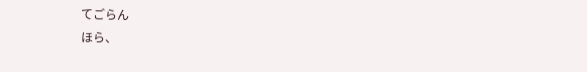てごらん
ほら、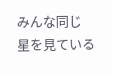みんな同じ
星を見ている